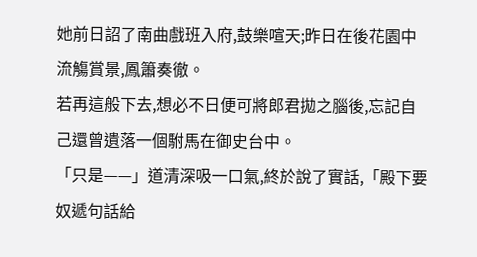她前日詔了南曲戲班入府,鼓樂喧天;昨日在後花園中流觴賞景,鳳簫奏徹。
若再這般下去,想必不日便可將郎君拋之腦後,忘記自己還曾遺落一個駙馬在御史台中。
「只是——」道清深吸一口氣,終於說了實話,「殿下要奴遞句話給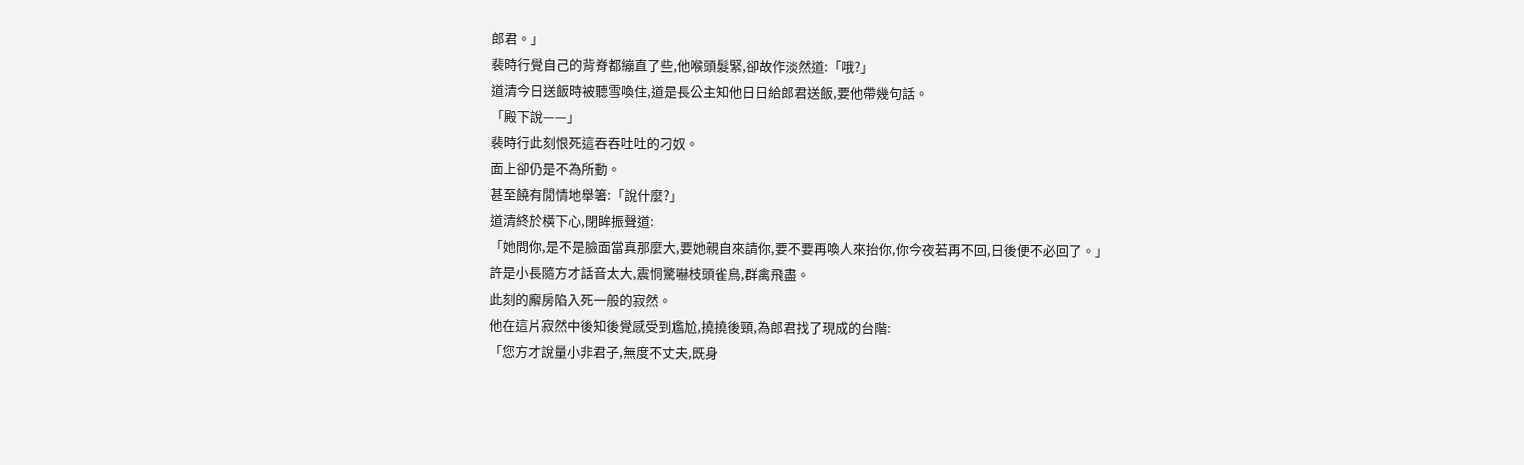郎君。」
裴時行覺自己的背脊都繃直了些,他喉頭髮緊,卻故作淡然道:「哦?」
道清今日送飯時被聽雪喚住,道是長公主知他日日給郎君送飯,要他帶幾句話。
「殿下說——」
裴時行此刻恨死這吞吞吐吐的刁奴。
面上卻仍是不為所動。
甚至饒有閒情地舉箸:「說什麼?」
道清終於橫下心,閉眸振聲道:
「她問你,是不是臉面當真那麼大,要她親自來請你,要不要再喚人來抬你,你今夜若再不回,日後便不必回了。」
許是小長隨方才話音太大,震恫驚嚇枝頭雀鳥,群禽飛盡。
此刻的廨房陷入死一般的寂然。
他在這片寂然中後知後覺感受到尷尬,撓撓後頸,為郎君找了現成的台階:
「您方才說量小非君子,無度不丈夫,既身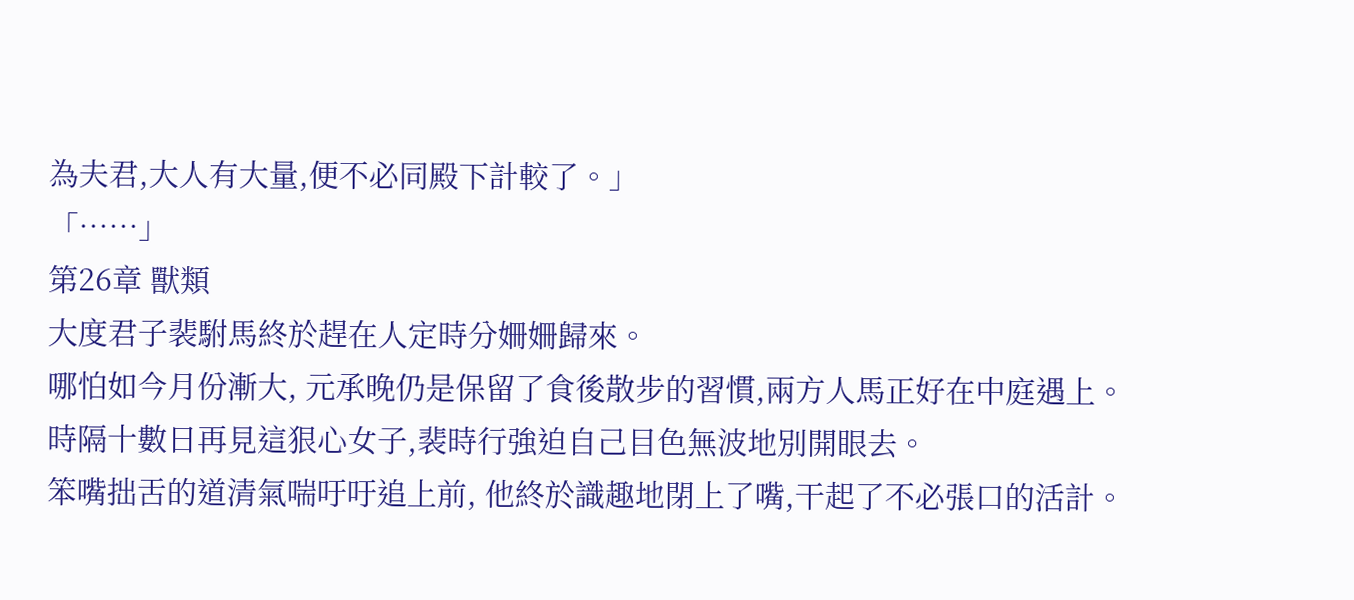為夫君,大人有大量,便不必同殿下計較了。」
「……」
第26章 獸類
大度君子裴駙馬終於趕在人定時分姍姍歸來。
哪怕如今月份漸大, 元承晚仍是保留了食後散步的習慣,兩方人馬正好在中庭遇上。
時隔十數日再見這狠心女子,裴時行強迫自己目色無波地別開眼去。
笨嘴拙舌的道清氣喘吁吁追上前, 他終於識趣地閉上了嘴,干起了不必張口的活計。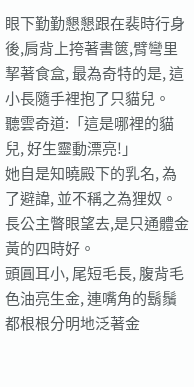眼下勤勤懇懇跟在裴時行身後,肩背上挎著書篋,臂彎里挈著食盒, 最為奇特的是, 這小長隨手裡抱了只貓兒。
聽雲奇道:「這是哪裡的貓兒, 好生靈動漂亮!」
她自是知曉殿下的乳名, 為了避諱, 並不稱之為狸奴。
長公主瞥眼望去,是只通體金黃的四時好。
頭圓耳小, 尾短毛長, 腹背毛色油亮生金, 連嘴角的鬍鬚都根根分明地泛著金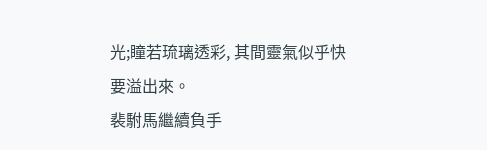光;瞳若琉璃透彩, 其間靈氣似乎快要溢出來。
裴駙馬繼續負手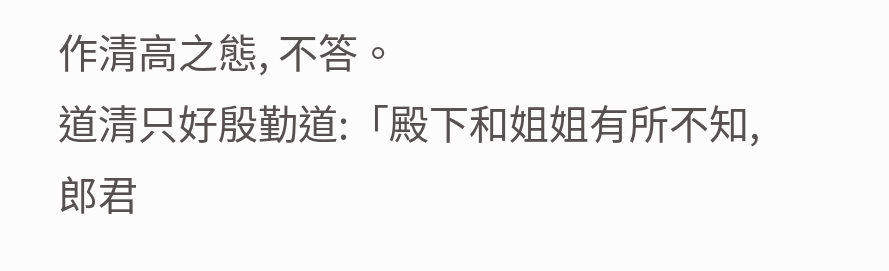作清高之態, 不答。
道清只好殷勤道:「殿下和姐姐有所不知, 郎君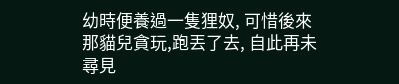幼時便養過一隻狸奴, 可惜後來那貓兒貪玩,跑丟了去, 自此再未尋見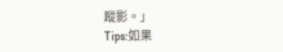蹤影。」
Tips:如果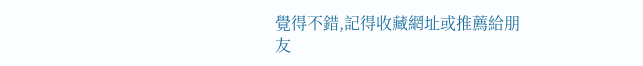覺得不錯,記得收藏網址或推薦給朋友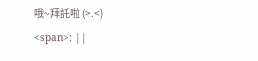哦~拜託啦 (>.<)
<span>: ||